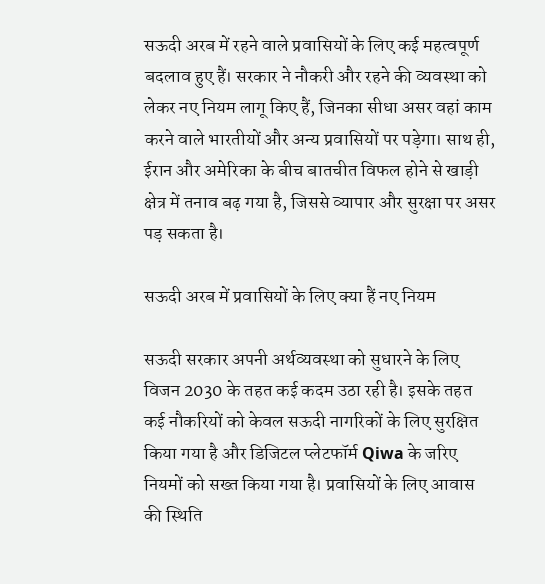सऊदी अरब में रहने वाले प्रवासियों के लिए कई महत्वपूर्ण बदलाव हुए हैं। सरकार ने नौकरी और रहने की व्यवस्था को लेकर नए नियम लागू किए हैं, जिनका सीधा असर वहां काम करने वाले भारतीयों और अन्य प्रवासियों पर पड़ेगा। साथ ही, ईरान और अमेरिका के बीच बातचीत विफल होने से खाड़ी क्षेत्र में तनाव बढ़ गया है, जिससे व्यापार और सुरक्षा पर असर पड़ सकता है।

सऊदी अरब में प्रवासियों के लिए क्या हैं नए नियम

सऊदी सरकार अपनी अर्थव्यवस्था को सुधारने के लिए विजन 2030 के तहत कई कदम उठा रही है। इसके तहत कई नौकरियों को केवल सऊदी नागरिकों के लिए सुरक्षित किया गया है और डिजिटल प्लेटफॉर्म Qiwa के जरिए नियमों को सख्त किया गया है। प्रवासियों के लिए आवास की स्थिति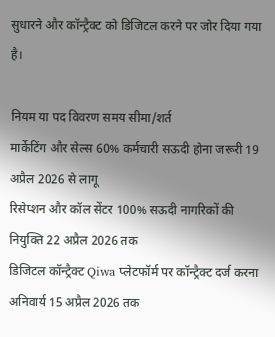सुधारने और कॉन्ट्रैक्ट को डिजिटल करने पर जोर दिया गया है।

नियम या पद विवरण समय सीमा/शर्त
मार्केटिंग और सेल्स 60% कर्मचारी सऊदी होना जरूरी 19 अप्रैल 2026 से लागू
रिसेप्शन और कॉल सेंटर 100% सऊदी नागरिकों की नियुक्ति 22 अप्रैल 2026 तक
डिजिटल कॉन्ट्रैक्ट Qiwa प्लेटफॉर्म पर कॉन्ट्रैक्ट दर्ज करना अनिवार्य 15 अप्रैल 2026 तक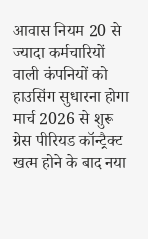आवास नियम 20 से ज्यादा कर्मचारियों वाली कंपनियों को हाउसिंग सुधारना होगा मार्च 2026 से शुरू
ग्रेस पीरियड कॉन्ट्रैक्ट खत्म होने के बाद नया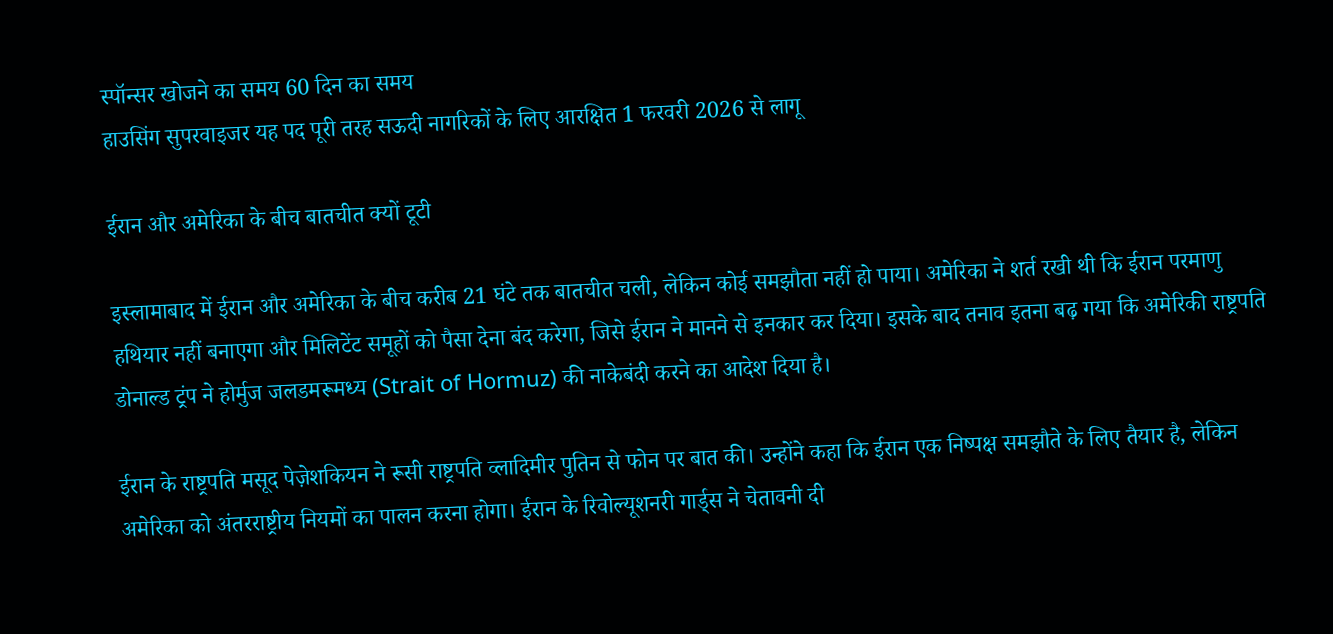स्पॉन्सर खोजने का समय 60 दिन का समय
हाउसिंग सुपरवाइजर यह पद पूरी तरह सऊदी नागरिकों के लिए आरक्षित 1 फरवरी 2026 से लागू

ईरान और अमेरिका के बीच बातचीत क्यों टूटी

इस्लामाबाद में ईरान और अमेरिका के बीच करीब 21 घंटे तक बातचीत चली, लेकिन कोई समझौता नहीं हो पाया। अमेरिका ने शर्त रखी थी कि ईरान परमाणु हथियार नहीं बनाएगा और मिलिटेंट समूहों को पैसा देना बंद करेगा, जिसे ईरान ने मानने से इनकार कर दिया। इसके बाद तनाव इतना बढ़ गया कि अमेरिकी राष्ट्रपति डोनाल्ड ट्रंप ने होर्मुज जलडमरूमध्य (Strait of Hormuz) की नाकेबंदी करने का आदेश दिया है।

ईरान के राष्ट्रपति मसूद पेज़ेशकियन ने रूसी राष्ट्रपति व्लादिमीर पुतिन से फोन पर बात की। उन्होंने कहा कि ईरान एक निष्पक्ष समझौते के लिए तैयार है, लेकिन अमेरिका को अंतरराष्ट्रीय नियमों का पालन करना होगा। ईरान के रिवोल्यूशनरी गार्ड्स ने चेतावनी दी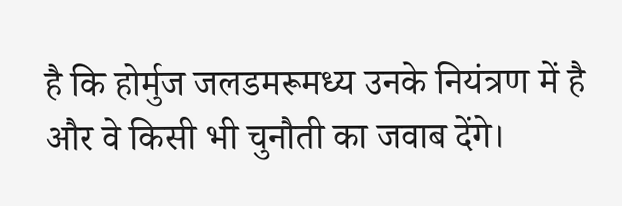है कि होर्मुज जलडमरूमध्य उनके नियंत्रण में है और वे किसी भी चुनौती का जवाब देंगे।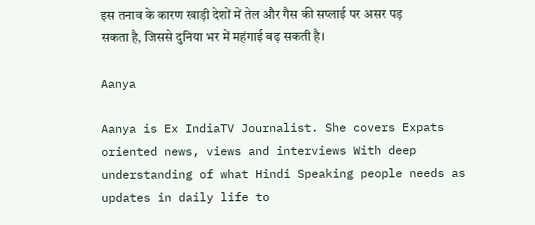इस तनाव के कारण खाड़ी देशों में तेल और गैस की सप्लाई पर असर पड़ सकता है, जिससे दुनिया भर में महंगाई बढ़ सकती है।

Aanya

Aanya is Ex IndiaTV Journalist. She covers Expats oriented news, views and interviews With deep understanding of what Hindi Speaking people needs as updates in daily life to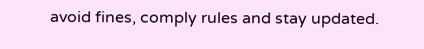avoid fines, comply rules and stay updated.